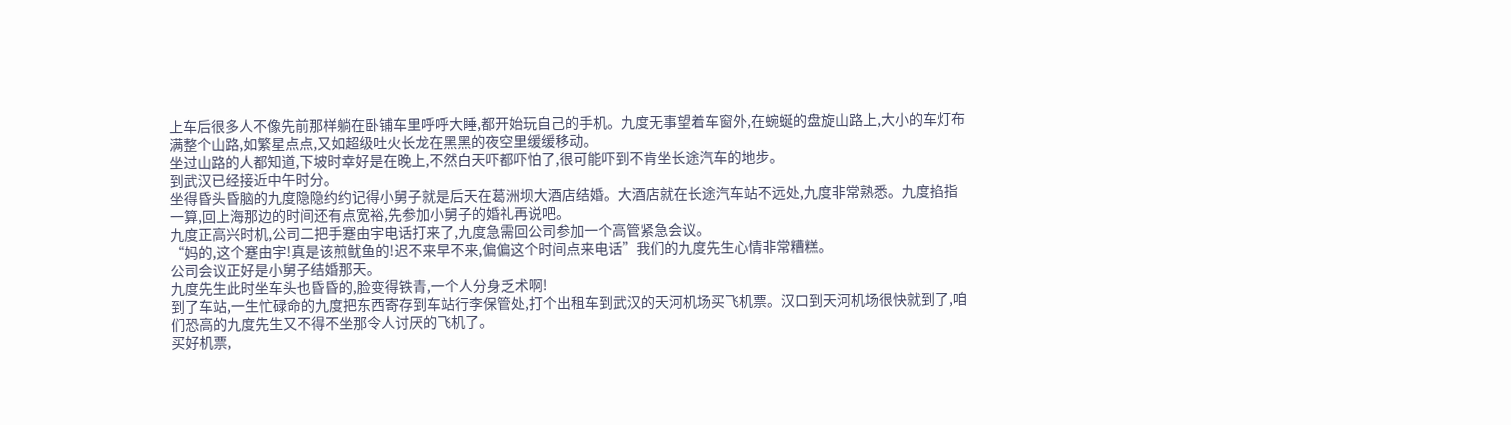上车后很多人不像先前那样躺在卧铺车里呼呼大睡,都开始玩自己的手机。九度无事望着车窗外,在蜿蜒的盘旋山路上,大小的车灯布满整个山路,如繁星点点,又如超级吐火长龙在黑黑的夜空里缓缓移动。
坐过山路的人都知道,下坡时幸好是在晚上,不然白天吓都吓怕了,很可能吓到不肯坐长途汽车的地步。
到武汉已经接近中午时分。
坐得昏头昏脑的九度隐隐约约记得小舅子就是后天在葛洲坝大酒店结婚。大酒店就在长途汽车站不远处,九度非常熟悉。九度掐指一算,回上海那边的时间还有点宽裕,先参加小舅子的婚礼再说吧。
九度正高兴时机,公司二把手蹇由宇电话打来了,九度急需回公司参加一个高管紧急会议。
“妈的,这个蹇由宇!真是该煎鱿鱼的!迟不来早不来,偏偏这个时间点来电话”我们的九度先生心情非常糟糕。
公司会议正好是小舅子结婚那天。
九度先生此时坐车头也昏昏的,脸变得铁青,一个人分身乏术啊!
到了车站,一生忙碌命的九度把东西寄存到车站行李保管处,打个出租车到武汉的天河机场买飞机票。汉口到天河机场很快就到了,咱们恐高的九度先生又不得不坐那令人讨厌的飞机了。
买好机票,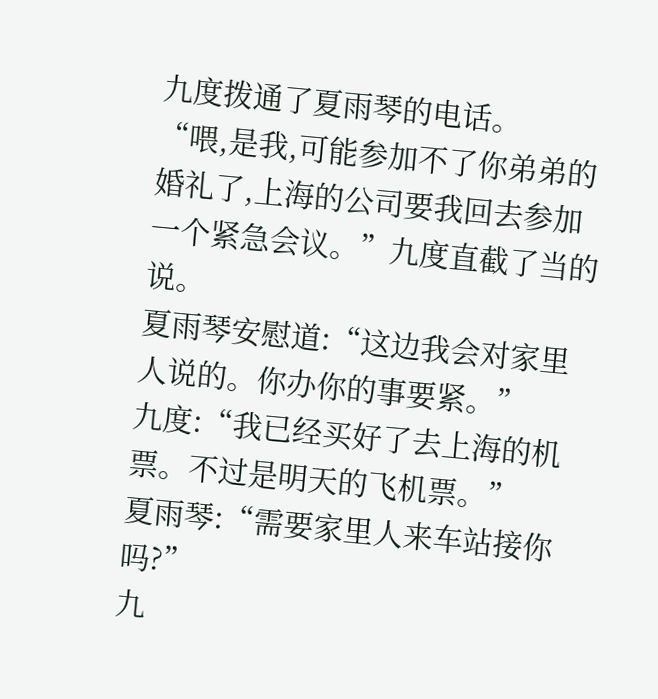九度拨通了夏雨琴的电话。
“喂,是我,可能参加不了你弟弟的婚礼了,上海的公司要我回去参加一个紧急会议。”九度直截了当的说。
夏雨琴安慰道:“这边我会对家里人说的。你办你的事要紧。”
九度:“我已经买好了去上海的机票。不过是明天的飞机票。”
夏雨琴:“需要家里人来车站接你吗?”
九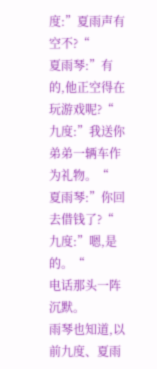度:”夏雨声有空不?“
夏雨琴:”有的,他正空得在玩游戏呢?“
九度:”我送你弟弟一辆车作为礼物。“
夏雨琴:”你回去借钱了?“
九度:”嗯,是的。“
电话那头一阵沉默。
雨琴也知道,以前九度、夏雨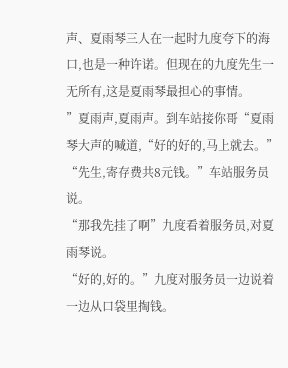声、夏雨琴三人在一起时九度夸下的海口,也是一种许诺。但现在的九度先生一无所有,这是夏雨琴最担心的事情。
”夏雨声,夏雨声。到车站接你哥“夏雨琴大声的喊道,“好的好的,马上就去。”
“先生,寄存费共8元钱。”车站服务员说。
“那我先挂了啊”九度看着服务员,对夏雨琴说。
“好的,好的。”九度对服务员一边说着一边从口袋里掏钱。